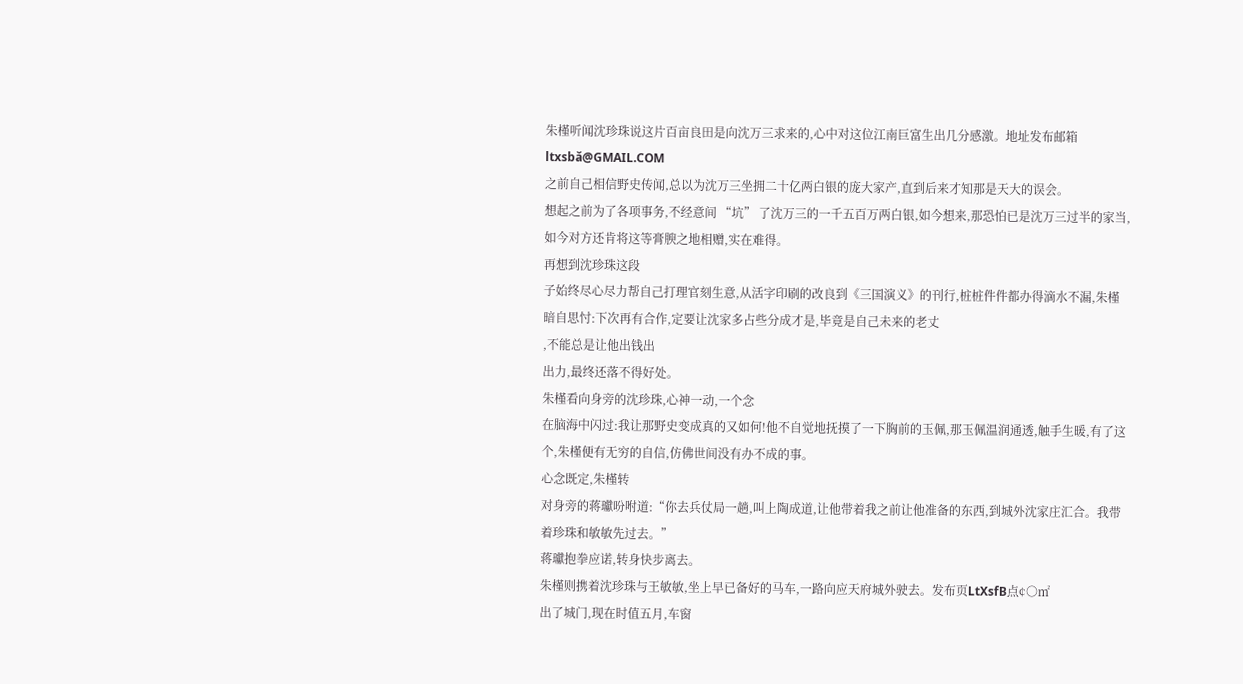朱槿听闻沈珍珠说这片百亩良田是向沈万三求来的,心中对这位江南巨富生出几分感激。地址发布邮箱 ltxsbǎ@GMAIL.COM
之前自己相信野史传闻,总以为沈万三坐拥二十亿两白银的庞大家产,直到后来才知那是天大的误会。
想起之前为了各项事务,不经意间 “坑” 了沈万三的一千五百万两白银,如今想来,那恐怕已是沈万三过半的家当,如今对方还肯将这等膏腴之地相赠,实在难得。
再想到沈珍珠这段
子始终尽心尽力帮自己打理官刻生意,从活字印刷的改良到《三国演义》的刊行,桩桩件件都办得滴水不漏,朱槿暗自思忖:下次再有合作,定要让沈家多占些分成才是,毕竟是自己未来的老丈
,不能总是让他出钱出
出力,最终还落不得好处。
朱槿看向身旁的沈珍珠,心神一动,一个念
在脑海中闪过:我让那野史变成真的又如何!他不自觉地抚摸了一下胸前的玉佩,那玉佩温润通透,触手生暖,有了这个,朱槿便有无穷的自信,仿佛世间没有办不成的事。
心念既定,朱槿转
对身旁的蒋瓛吩咐道:“你去兵仗局一趟,叫上陶成道,让他带着我之前让他准备的东西,到城外沈家庄汇合。我带着珍珠和敏敏先过去。”
蒋瓛抱拳应诺,转身快步离去。
朱槿则携着沈珍珠与王敏敏,坐上早已备好的马车,一路向应天府城外驶去。发布页LtXsfB点¢○㎡
出了城门,现在时值五月,车窗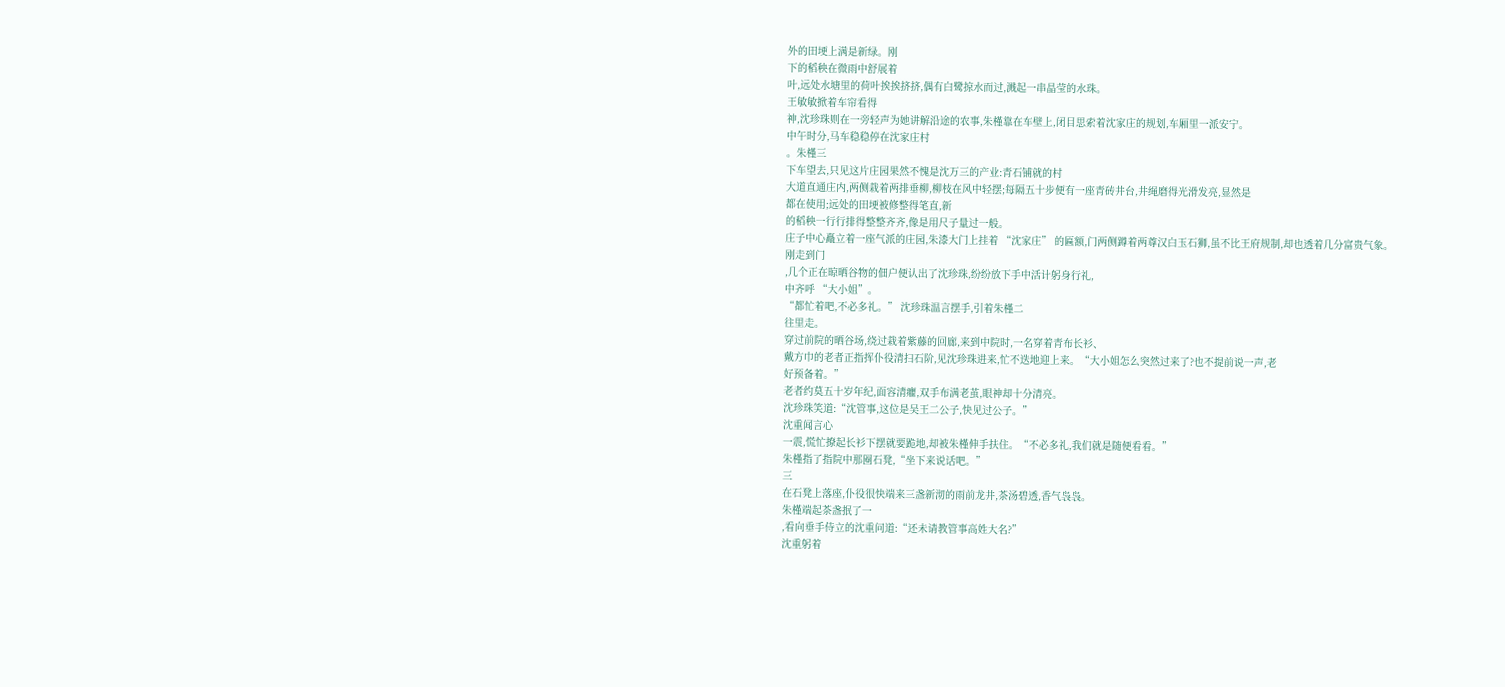外的田埂上满是新绿。刚
下的稻秧在微雨中舒展着
叶,远处水塘里的荷叶挨挨挤挤,偶有白鹭掠水而过,溅起一串晶莹的水珠。
王敏敏掀着车帘看得
神,沈珍珠则在一旁轻声为她讲解沿途的农事,朱槿靠在车壁上,闭目思索着沈家庄的规划,车厢里一派安宁。
中午时分,马车稳稳停在沈家庄村
。朱槿三
下车望去,只见这片庄园果然不愧是沈万三的产业:青石铺就的村
大道直通庄内,两侧栽着两排垂柳,柳枝在风中轻摆;每隔五十步便有一座青砖井台,井绳磨得光滑发亮,显然是
都在使用;远处的田埂被修整得笔直,新
的稻秧一行行排得整整齐齐,像是用尺子量过一般。
庄子中心矗立着一座气派的庄园,朱漆大门上挂着 “沈家庄” 的匾额,门两侧蹲着两尊汉白玉石狮,虽不比王府规制,却也透着几分富贵气象。
刚走到门
,几个正在晾晒谷物的佃户便认出了沈珍珠,纷纷放下手中活计躬身行礼,
中齐呼 “大小姐”。
“都忙着吧,不必多礼。” 沈珍珠温言摆手,引着朱槿二
往里走。
穿过前院的晒谷场,绕过栽着紫藤的回廊,来到中院时,一名穿着青布长衫、
戴方巾的老者正指挥仆役清扫石阶,见沈珍珠进来,忙不迭地迎上来。“大小姐怎么突然过来了?也不提前说一声,老
好预备着。”
老者约莫五十岁年纪,面容清癯,双手布满老茧,眼神却十分清亮。
沈珍珠笑道:“沈管事,这位是吴王二公子,快见过公子。”
沈重闻言心
一震,慌忙撩起长衫下摆就要跪地,却被朱槿伸手扶住。“不必多礼,我们就是随便看看。”
朱槿指了指院中那圈石凳,“坐下来说话吧。”
三
在石凳上落座,仆役很快端来三盏新沏的雨前龙井,茶汤碧透,香气袅袅。
朱槿端起茶盏抿了一
,看向垂手侍立的沈重问道:“还未请教管事高姓大名?”
沈重躬着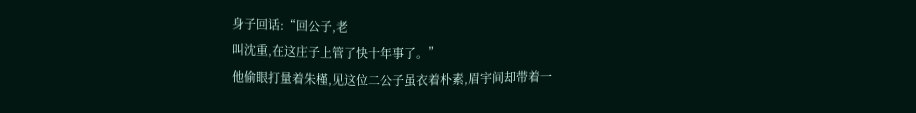身子回话:“回公子,老
叫沈重,在这庄子上管了快十年事了。”
他偷眼打量着朱槿,见这位二公子虽衣着朴素,眉宇间却带着一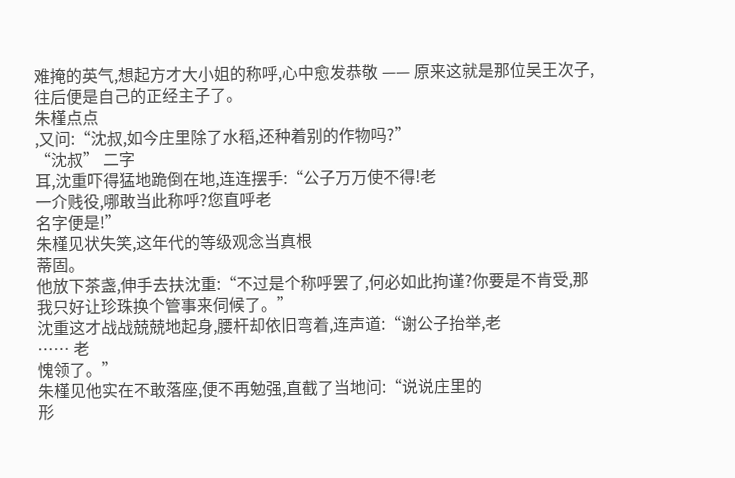难掩的英气,想起方才大小姐的称呼,心中愈发恭敬 —— 原来这就是那位吴王次子,往后便是自己的正经主子了。
朱槿点点
,又问:“沈叔,如今庄里除了水稻,还种着别的作物吗?”
“沈叔” 二字
耳,沈重吓得猛地跪倒在地,连连摆手:“公子万万使不得!老
一介贱役,哪敢当此称呼?您直呼老
名字便是!”
朱槿见状失笑,这年代的等级观念当真根
蒂固。
他放下茶盏,伸手去扶沈重:“不过是个称呼罢了,何必如此拘谨?你要是不肯受,那我只好让珍珠换个管事来伺候了。”
沈重这才战战兢兢地起身,腰杆却依旧弯着,连声道:“谢公子抬举,老
…… 老
愧领了。”
朱槿见他实在不敢落座,便不再勉强,直截了当地问:“说说庄里的
形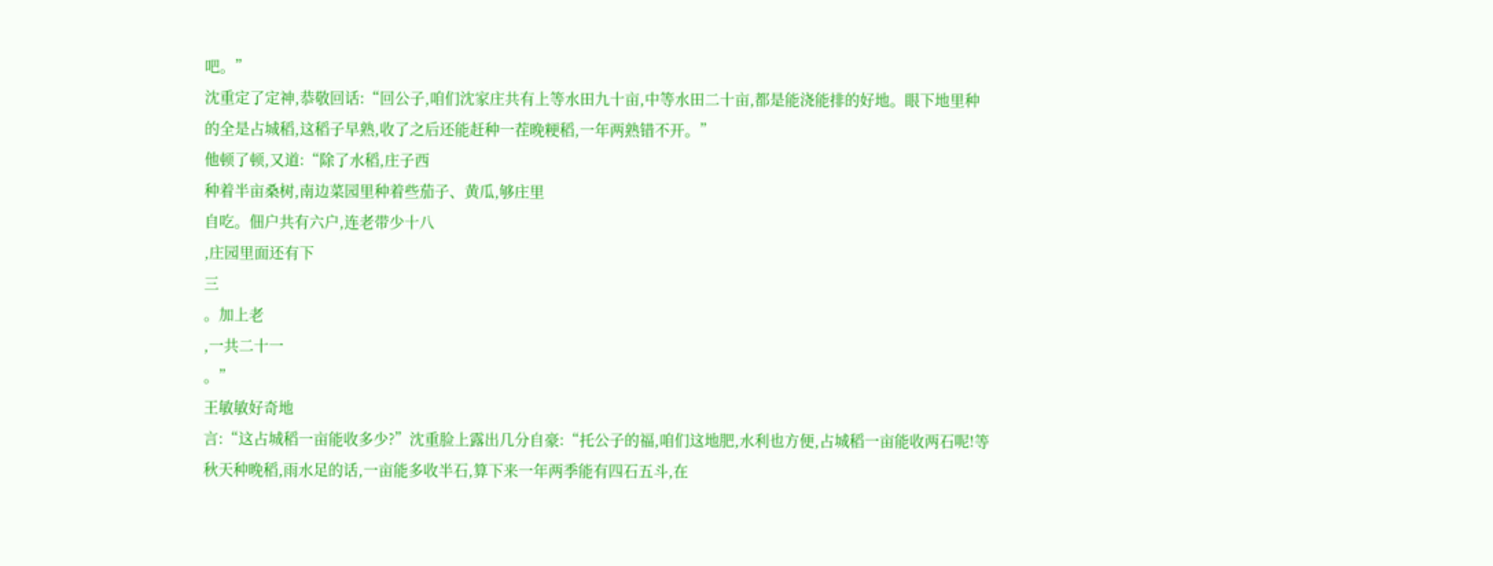吧。”
沈重定了定神,恭敬回话:“回公子,咱们沈家庄共有上等水田九十亩,中等水田二十亩,都是能浇能排的好地。眼下地里种的全是占城稻,这稻子早熟,收了之后还能赶种一茬晚粳稻,一年两熟错不开。”
他顿了顿,又道:“除了水稻,庄子西
种着半亩桑树,南边菜园里种着些茄子、黄瓜,够庄里
自吃。佃户共有六户,连老带少十八
,庄园里面还有下
三
。加上老
,一共二十一
。”
王敏敏好奇地
言:“这占城稻一亩能收多少?”沈重脸上露出几分自豪:“托公子的福,咱们这地肥,水利也方便,占城稻一亩能收两石呢!等秋天种晚稻,雨水足的话,一亩能多收半石,算下来一年两季能有四石五斗,在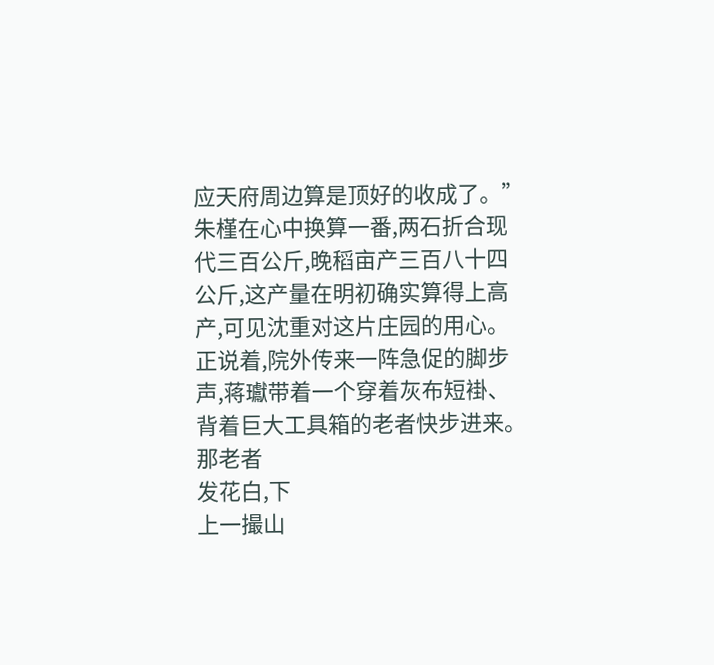应天府周边算是顶好的收成了。”
朱槿在心中换算一番,两石折合现代三百公斤,晚稻亩产三百八十四公斤,这产量在明初确实算得上高产,可见沈重对这片庄园的用心。
正说着,院外传来一阵急促的脚步声,蒋瓛带着一个穿着灰布短褂、背着巨大工具箱的老者快步进来。那老者
发花白,下
上一撮山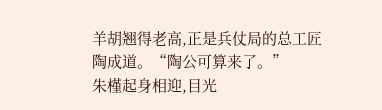羊胡翘得老高,正是兵仗局的总工匠陶成道。“陶公可算来了。”
朱槿起身相迎,目光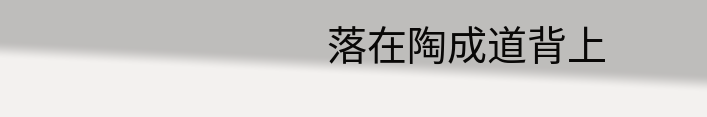落在陶成道背上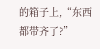的箱子上,“东西都带齐了?”